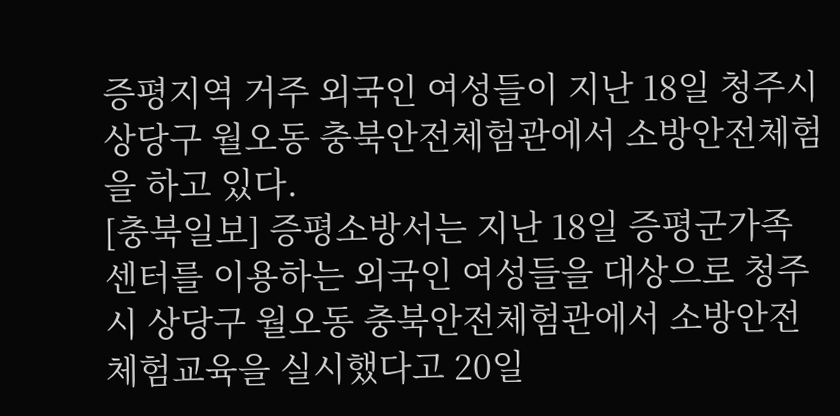증평지역 거주 외국인 여성들이 지난 18일 청주시 상당구 월오동 충북안전체험관에서 소방안전체험을 하고 있다.
[충북일보] 증평소방서는 지난 18일 증평군가족센터를 이용하는 외국인 여성들을 대상으로 청주시 상당구 월오동 충북안전체험관에서 소방안전체험교육을 실시했다고 20일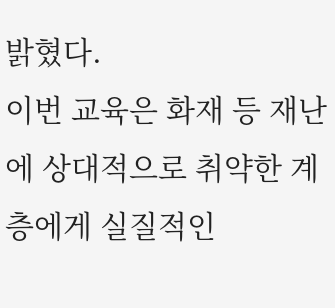밝혔다.
이번 교육은 화재 등 재난에 상대적으로 취약한 계층에게 실질적인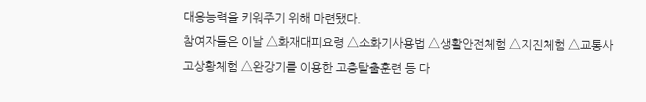대응능력을 키워주기 위해 마련됐다.
참여자들은 이날 △화재대피요령 △소화기사용법 △생활안전체험 △지진체험 △교통사고상황체험 △완강기를 이용한 고층탈출훈련 등 다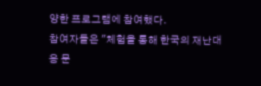양한 프로그램에 참여했다.
참여자들은 "체험을 통해 한국의 재난대응 문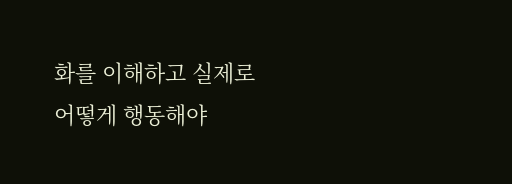화를 이해하고 실제로 어떻게 행동해야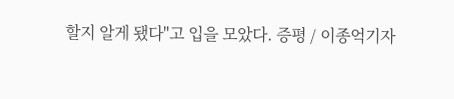할지 알게 됐다"고 입을 모았다. 증평 / 이종억기자